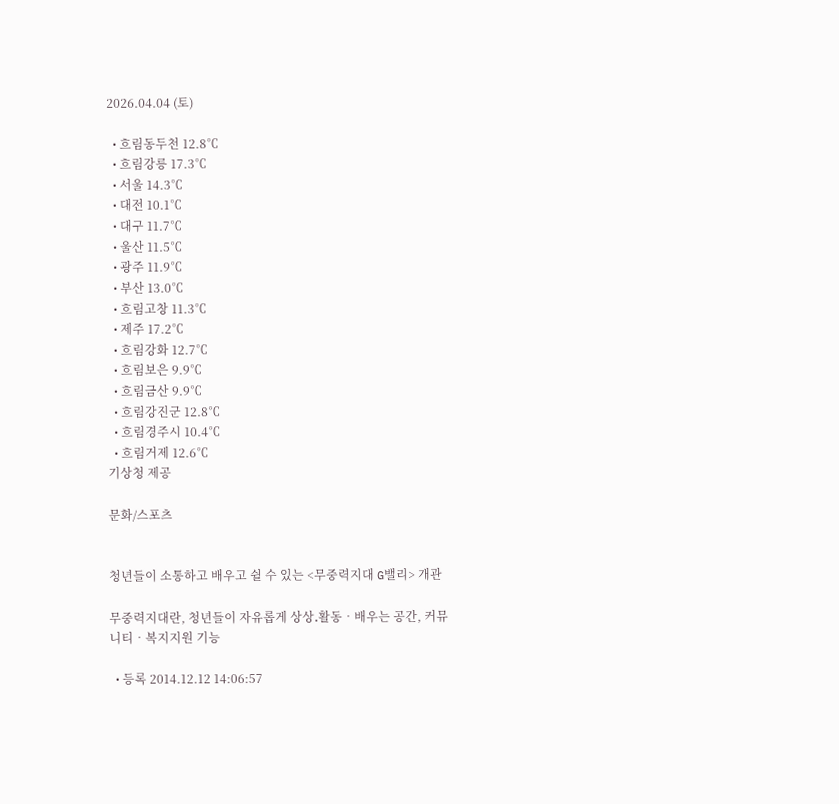2026.04.04 (토)

  • 흐림동두천 12.8℃
  • 흐림강릉 17.3℃
  • 서울 14.3℃
  • 대전 10.1℃
  • 대구 11.7℃
  • 울산 11.5℃
  • 광주 11.9℃
  • 부산 13.0℃
  • 흐림고창 11.3℃
  • 제주 17.2℃
  • 흐림강화 12.7℃
  • 흐림보은 9.9℃
  • 흐림금산 9.9℃
  • 흐림강진군 12.8℃
  • 흐림경주시 10.4℃
  • 흐림거제 12.6℃
기상청 제공

문화/스포츠


청년들이 소통하고 배우고 쉴 수 있는 <무중력지대 G밸리> 개관

무중력지대란, 청년들이 자유롭게 상상․활동‧배우는 공간, 커뮤니티‧복지지원 기능

  • 등록 2014.12.12 14:06:57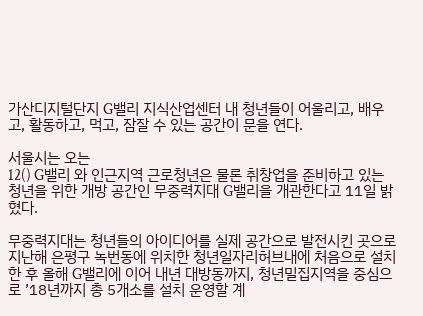가산디지털단지 G밸리 지식산업센터 내 청년들이 어울리고, 배우고, 활동하고, 먹고, 잠잘 수 있는 공간이 문을 연다.

서울시는 오는
12() G밸리 와 인근지역 근로청년은 물론 취창업을 준비하고 있는 청년을 위한 개방 공간인 무중력지대 G밸리을 개관한다고 11일 밝혔다.

무중력지대는 청년들의 아이디어를 실제 공간으로 발전시킨 곳으로 지난해 은평구 녹번동에 위치한 청년일자리허브내에 처음으로 설치 한 후 올해 G밸리에 이어 내년 대방동까지, 청년밀집지역을 중심으로 ’18년까지 총 5개소를 설치 운영할 계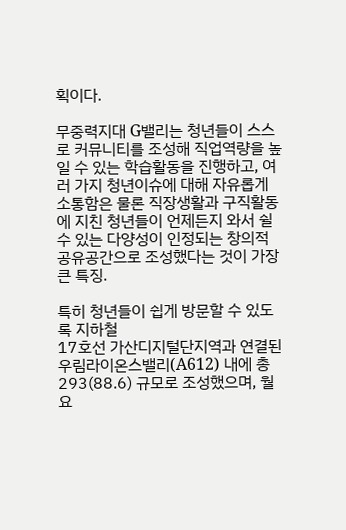획이다.

무중력지대 G밸리는 청년들이 스스로 커뮤니티를 조성해 직업역량을 높일 수 있는 학습활동을 진행하고, 여러 가지 청년이슈에 대해 자유롭게 소통함은 물론 직장생활과 구직활동에 지친 청년들이 언제든지 와서 쉴 수 있는 다양성이 인정되는 창의적 공유공간으로 조성했다는 것이 가장 큰 특징.

특히 청년들이 쉽게 방문할 수 있도록 지하철
17호선 가산디지털단지역과 연결된 우림라이온스밸리(A612) 내에 총 293(88.6) 규모로 조성했으며, 월요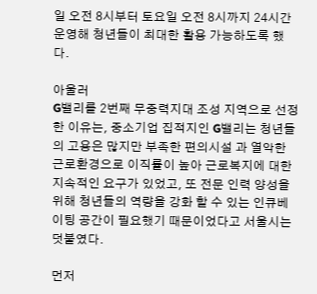일 오전 8시부터 토요일 오전 8시까지 24시간 운영해 청년들이 최대한 활용 가능하도록 했다.

아울러
G밸리를 2번째 무중력지대 조성 지역으로 선정한 이유는, 중소기업 집적지인 G밸리는 청년들의 고용은 많지만 부족한 편의시설 과 열악한 근로환경으로 이직률이 높아 근로복지에 대한 지속적인 요구가 있었고, 또 전문 인력 양성을 위해 청년들의 역량을 강화 할 수 있는 인큐베이팅 공간이 필요했기 때문이었다고 서울시는 덧붙였다.

먼저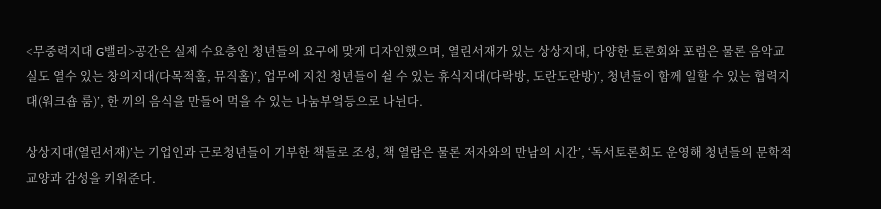<무중력지대 G밸리>공간은 실제 수요층인 청년들의 요구에 맞게 디자인했으며, 열린서재가 있는 상상지대, 다양한 토론회와 포럼은 물론 음악교실도 열수 있는 창의지대(다목적홀, 뮤직홀)’, 업무에 지친 청년들이 쉴 수 있는 휴식지대(다락방, 도란도란방)’, 청년들이 함께 일할 수 있는 협력지대(워크숍 룸)’, 한 끼의 음식을 만들어 먹을 수 있는 나눔부엌등으로 나뉜다.

상상지대(열린서재)’는 기업인과 근로청년들이 기부한 책들로 조성, 책 열람은 물론 저자와의 만남의 시간’, ‘독서토론회도 운영해 청년들의 문학적 교양과 감성을 키워준다.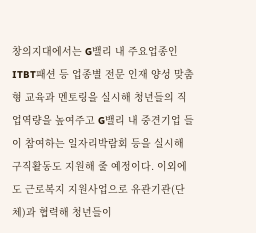창의지대에서는 G밸리 내 주요업종인 ITBT패션 등 업종별 전문 인재 양성 맞춤형 교육과 멘토링을 실시해 청년들의 직업역량을 높여주고 G밸리 내 중견기업 들이 참여하는 일자리박람회 등을 실시해 구직활동도 지원해 줄 예정이다. 이외에도 근로복지 지원사업으로 유관기관(단체)과 협력해 청년들이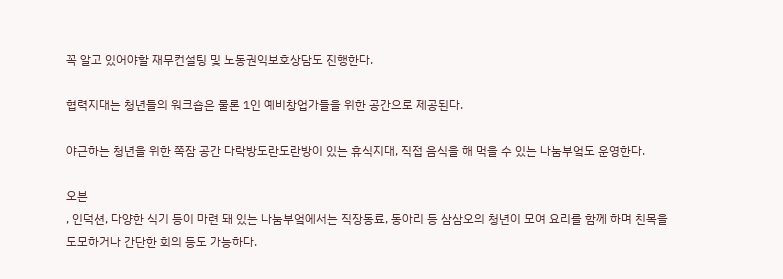꼭 알고 있어야할 재무컨설팅 및 노동권익보호상담도 진행한다.

협력지대는 청년들의 워크숍은 물론 1인 예비창업가들을 위한 공간으로 제공된다.

야근하는 청년을 위한 쪽잠 공간 다락방도란도란방이 있는 휴식지대, 직접 음식을 해 먹을 수 있는 나눔부엌도 운영한다.

오븐
, 인덕션, 다양한 식기 등이 마련 돼 있는 나눔부엌에서는 직장동료, 동아리 등 삼삼오의 청년이 모여 요리를 함께 하며 친목을 도모하거나 간단한 회의 등도 가능하다.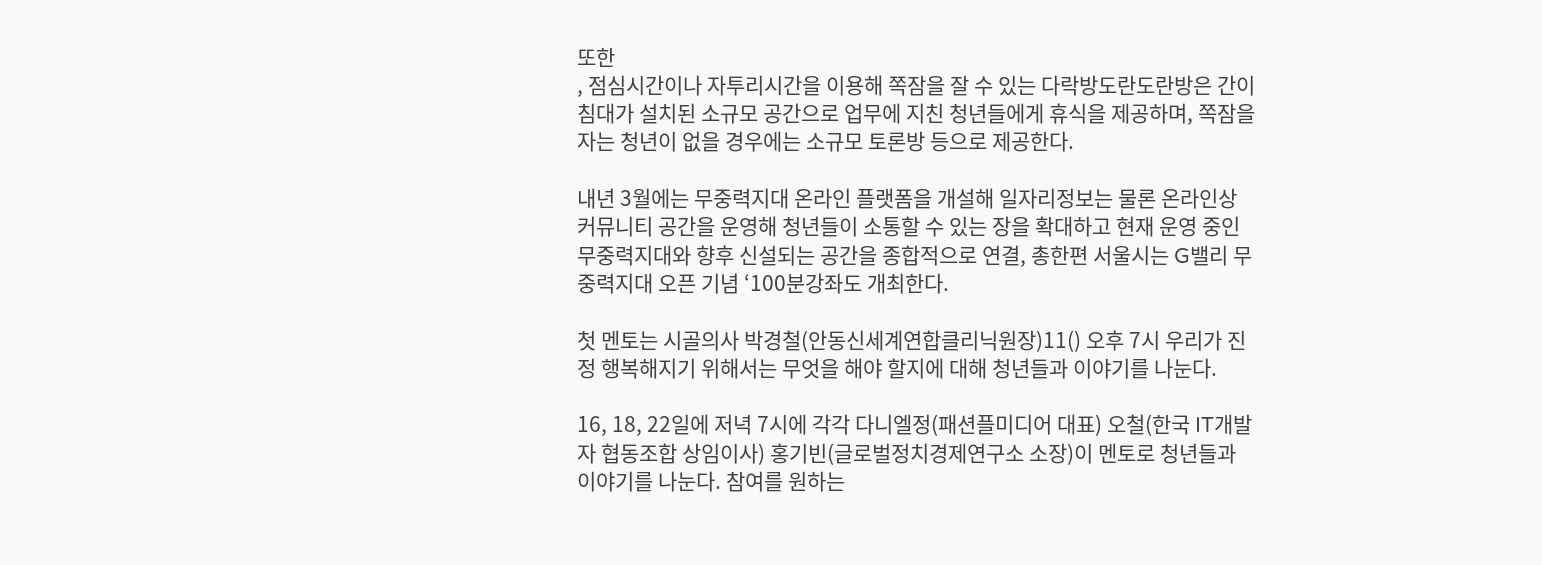또한
, 점심시간이나 자투리시간을 이용해 쪽잠을 잘 수 있는 다락방도란도란방은 간이침대가 설치된 소규모 공간으로 업무에 지친 청년들에게 휴식을 제공하며, 쪽잠을 자는 청년이 없을 경우에는 소규모 토론방 등으로 제공한다.

내년 3월에는 무중력지대 온라인 플랫폼을 개설해 일자리정보는 물론 온라인상 커뮤니티 공간을 운영해 청년들이 소통할 수 있는 장을 확대하고 현재 운영 중인 무중력지대와 향후 신설되는 공간을 종합적으로 연결, 총한편 서울시는 G밸리 무중력지대 오픈 기념 ‘100분강좌도 개최한다.

첫 멘토는 시골의사 박경철(안동신세계연합클리닉원장)11() 오후 7시 우리가 진정 행복해지기 위해서는 무엇을 해야 할지에 대해 청년들과 이야기를 나눈다.

16, 18, 22일에 저녁 7시에 각각 다니엘정(패션플미디어 대표) 오철(한국 IT개발자 협동조합 상임이사) 홍기빈(글로벌정치경제연구소 소장)이 멘토로 청년들과 이야기를 나눈다. 참여를 원하는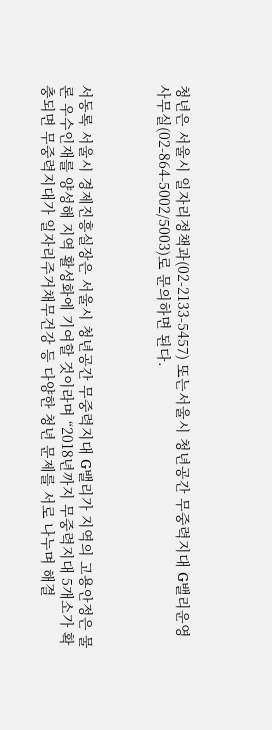청년은 서울시 일자리정책과(02-2133-5457) 또는서울시 청년공간 무중력지대 G밸리운영 사무실(02-864-5002/5003)로 문의하면 된다.



서동록 서울시 경제진흥실장은 서울시 청년공간 무중력지대 G밸리가 지역의 고용안정은 물론 우수인재를 양성해 지역 활성화에 기여할 것이라며 “2018년까지 무중력지대 5개소가 확충되면 무중력지대가 일자리주거채무건강 등 다양한 청년 문제를 서로 나누며 해결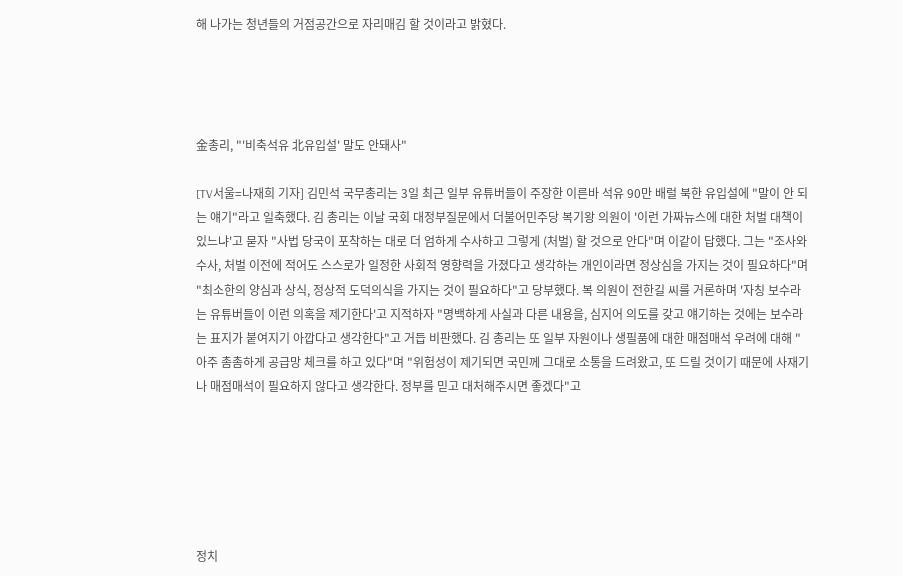해 나가는 청년들의 거점공간으로 자리매김 할 것이라고 밝혔다.




金총리, "'비축석유 北유입설' 말도 안돼사"

[TV서울=나재희 기자] 김민석 국무총리는 3일 최근 일부 유튜버들이 주장한 이른바 석유 90만 배럴 북한 유입설에 "말이 안 되는 얘기"라고 일축했다. 김 총리는 이날 국회 대정부질문에서 더불어민주당 복기왕 의원이 '이런 가짜뉴스에 대한 처벌 대책이 있느냐'고 묻자 "사법 당국이 포착하는 대로 더 엄하게 수사하고 그렇게 (처벌) 할 것으로 안다"며 이같이 답했다. 그는 "조사와 수사, 처벌 이전에 적어도 스스로가 일정한 사회적 영향력을 가졌다고 생각하는 개인이라면 정상심을 가지는 것이 필요하다"며 "최소한의 양심과 상식, 정상적 도덕의식을 가지는 것이 필요하다"고 당부했다. 복 의원이 전한길 씨를 거론하며 '자칭 보수라는 유튜버들이 이런 의혹을 제기한다'고 지적하자 "명백하게 사실과 다른 내용을, 심지어 의도를 갖고 얘기하는 것에는 보수라는 표지가 붙여지기 아깝다고 생각한다"고 거듭 비판했다. 김 총리는 또 일부 자원이나 생필품에 대한 매점매석 우려에 대해 "아주 촘촘하게 공급망 체크를 하고 있다"며 "위험성이 제기되면 국민께 그대로 소통을 드려왔고, 또 드릴 것이기 때문에 사재기나 매점매석이 필요하지 않다고 생각한다. 정부를 믿고 대처해주시면 좋겠다"고






정치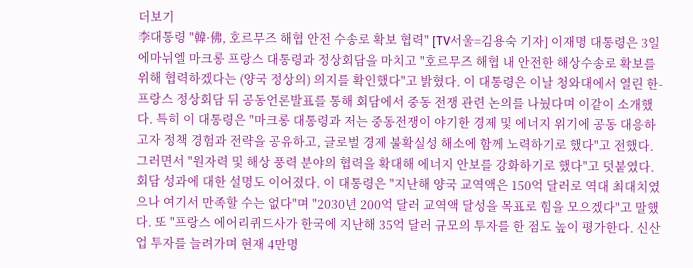더보기
李대통령 "韓·佛, 호르무즈 해협 안전 수송로 확보 협력" [TV서울=김용숙 기자] 이재명 대통령은 3일 에마뉘엘 마크롱 프랑스 대통령과 정상회담을 마치고 "호르무즈 해협 내 안전한 해상수송로 확보를 위해 협력하겠다는 (양국 정상의) 의지를 확인했다"고 밝혔다. 이 대통령은 이날 청와대에서 열린 한-프랑스 정상회담 뒤 공동언론발표를 통해 회담에서 중동 전쟁 관련 논의를 나눴다며 이같이 소개했다. 특히 이 대통령은 "마크롱 대통령과 저는 중동전쟁이 야기한 경제 및 에너지 위기에 공동 대응하고자 정책 경험과 전략을 공유하고, 글로벌 경제 불확실성 해소에 함께 노력하기로 했다"고 전했다. 그러면서 "원자력 및 해상 풍력 분야의 협력을 확대해 에너지 안보를 강화하기로 했다"고 덧붙였다. 회담 성과에 대한 설명도 이어졌다. 이 대통령은 "지난해 양국 교역액은 150억 달러로 역대 최대치였으나 여기서 만족할 수는 없다"며 "2030년 200억 달러 교역액 달성을 목표로 힘을 모으겠다"고 말했다. 또 "프랑스 에어리퀴드사가 한국에 지난해 35억 달러 규모의 투자를 한 점도 높이 평가한다. 신산업 투자를 늘려가며 현재 4만명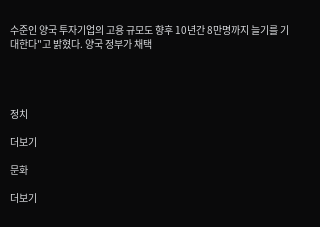수준인 양국 투자기업의 고용 규모도 향후 10년간 8만명까지 늘기를 기대한다"고 밝혔다. 양국 정부가 채택




정치

더보기

문화

더보기